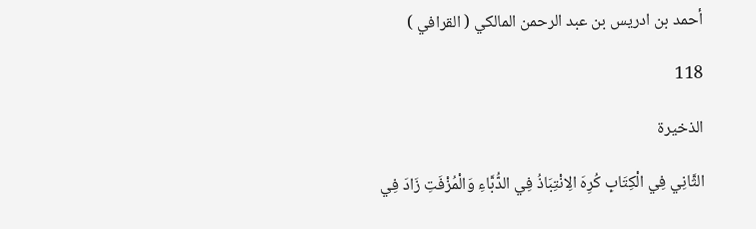أحمد بن ادريس بن عبد الرحمن المالكي ( القرافي )

118

الذخيرة

الثَّانِي فِي الْكِتَابِ كُرِهَ الِانْتِبَاذُ فِي الدُّبَّاءِ وَالْمُزْفَتِ زَادَ فِي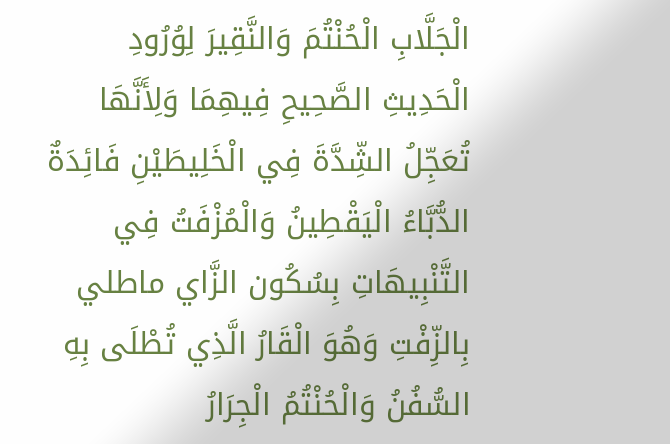الْجَلَّابِ الْحُنْتُمَ وَالنَّقِيرَ لِوُرُودِ الْحَدِيثِ الصَّحِيحِ فِيهِمَا وَلِأَنَّهَا تُعَجِّلُ الشِّدَّةَ فِي الْخَلِيطَيْنِ فَائِدَةٌ الدُّبَّاءُ الْيَقْطِينُ وَالْمُزْفَتُ فِي التَّنْبِيهَاتِ بِسُكُون الزَّاي ماطلي بِالزِّفْتِ وَهُوَ الْقَارُ الَّذِي تُطْلَى بِهِ السُّفُنُ وَالْحُنْتُمُ الْجِرَارُ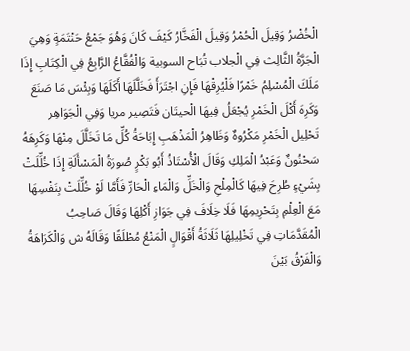الْخُضْرُ وَقِيلَ الْحُمْرُ وَقِيلَ الْفَخَّارُ كَيْفَ كَانَ وَهُوَ جَمْعُ حَنْتَمَةٍ وَهِيَ الْجَرَّةُ الثَّالِث فِي الْجلاب تُبَاح السوبية وَالْفُقَّاعُ الرَّابِعُ فِي الْكِتَابِ إِذَا مَلَكَ الْمُسْلِمُ خَمْرًا فَلْيُرِقْهَا فَإِنِ اجْتَرَأَ فَخَلَّلَهَا أَكَلَهَا وَبِئْسَ مَا صَنَعَ وَكَرِهَ أَكْلَ الْخَمْرِ يُجْعَلُ فِيهَا الْحيتَان فَتَصِير مريا وَفِي الْجَوَاهِر تَحْلِيل الْخَمْرِ مَكْرُوهٌ وَظَاهِرُ الْمَذْهَبِ إِبَاحَةُ كُلِّ مَا تَخَلَّلَ مِنْهَا وَكَرِهَهُ سَحْنُونٌ وَعَبْدُ الْمَلِكِ وَقَالَ الْأُسْتَاذُ أَبُو بَكْرٍ صُورَةُ الْمَسْأَلَةِ إِذَا خُلِّلَتْ بِشَيْءٍ طُرِحَ فِيهَا كَالْمِلْحِ وَالْخَلِّ وَالْمَاءِ الْحَارِّ فَأَمَّا لَوْ خُلِّلَتْ بِنَفْسِهَا مَعَ الْعِلْمِ بِتَحْرِيمِهَا فَلَا خِلَافَ فِي جَوَازِ أَكْلِهَا وَقَالَ صَاحِبُ الْمُقَدَّمَاتِ فِي تَخْلِيلِهَا ثَلَاثَةُ أَقْوَالٍ الْمَنْعُ مُطْلَقًا وَقَالَهُ ش وَالْكَرَاهَةُ وَالْفَرْقُ بَيْنَ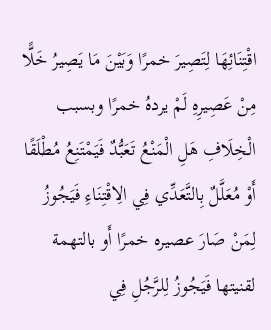اقْتِنَائِهَا لِتَصِيرَ خمرًا وَبَيْنَ مَا يَصِيرُ خَلًّا مِنْ عَصِيرِهِ لَمْ يردهُ خمرًا وبسبب الْخِلَافِ هَلِ الْمَنْعُ تَعَبُّدٌ فَيَمْتَنِعُ مُطْلَقًا أَوْ مُعَلَّلٌ بِالتَّعَدِّي فِي الِاقْتِنَاءِ فَيَجُوزُ لِمَنْ صَارَ عصيره خمرًا أَو بالتهمة لقنيتها فَيَجُوزُ لِلرَّجُلِ فِي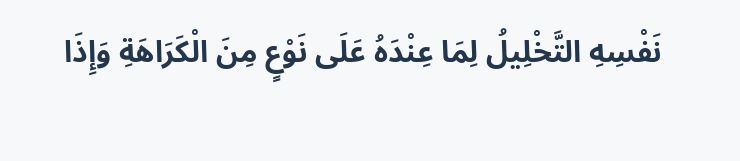نَفْسِهِ التَّخْلِيلُ لِمَا عِنْدَهُ عَلَى نَوْعٍ مِنَ الْكَرَاهَةِ وَإِذَا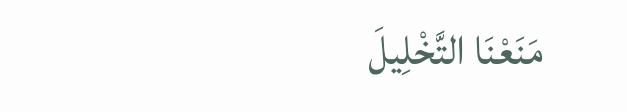مَنَعْنَا التَّخْلِيلَ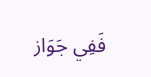فَفِي جَوَاز